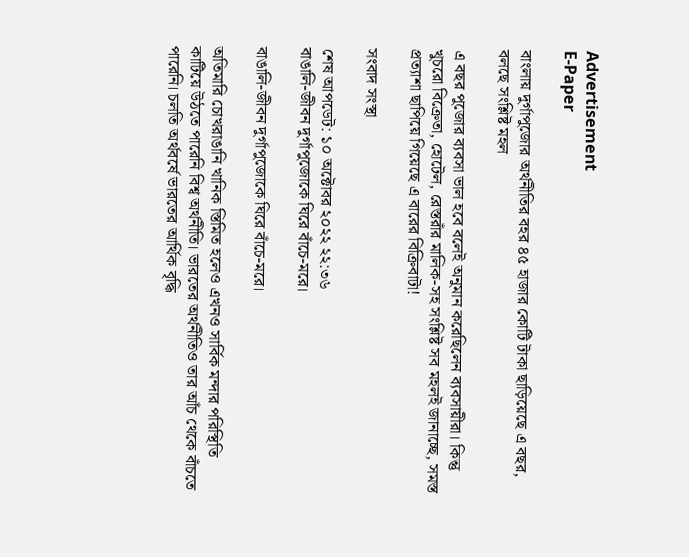Advertisement
E-Paper

বাংলায় দুর্গাপুজোর অর্থনীতির বহর ৪৫ হাজার কোটি টাকা ছাড়িয়েছে এ বছর, বলছে সংশ্লিষ্ট মহল

এ বছর পুজোর ব্যবসা ভাল হবে বলেই অনুমান করেছিলেন ব্যবসায়ীরা। কিন্তু খুচরো বিক্রেতা, হোটেল, রেস্তরাঁর মালিক-সহ সংশ্লিষ্ট সব মহলই জানাচ্ছে, সমস্ত প্রত্যাশা ছাপিয়ে গিয়েছে এ বারের বিক্রিবাটা!

সংবাদ সংস্থা

শেষ আপডেট: ১০ অক্টোবর ২০২২ ২২:৩৬
বাঙালি-জীবন দুর্গাপুজোকে ঘিরে বাঁচে-মরে।

বাঙালি-জীবন দুর্গাপুজোকে ঘিরে বাঁচে-মরে।

অতিমারি চোখরাঙানি খানিক স্তিমিত হলেও এখনও সার্বিক মন্দার পরিস্থিতি কাটিয়ে উঠতে পারেনি বিশ্ব অর্থনীতি। ভারতের অর্থনীতিও তার আঁচ থেকে বাঁচতে পারেনি। চলতি অর্থবর্ষে ভারতের আর্থিক বৃদ্ধি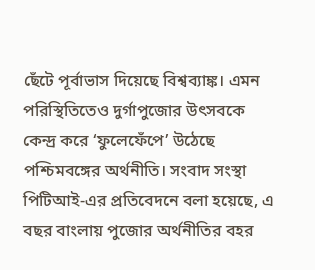ছেঁটে পূর্বাভাস দিয়েছে বিশ্বব্যাঙ্ক। এমন পরিস্থিতিতেও দুর্গাপুজোর উৎসবকে কেন্দ্র করে ‘ফুলেফেঁপে’ উঠেছে পশ্চিমবঙ্গের অর্থনীতি। সংবাদ সংস্থা পিটিআই-এর প্রতিবেদনে বলা হয়েছে, এ বছর বাংলায় পুজোর অর্থনীতির বহর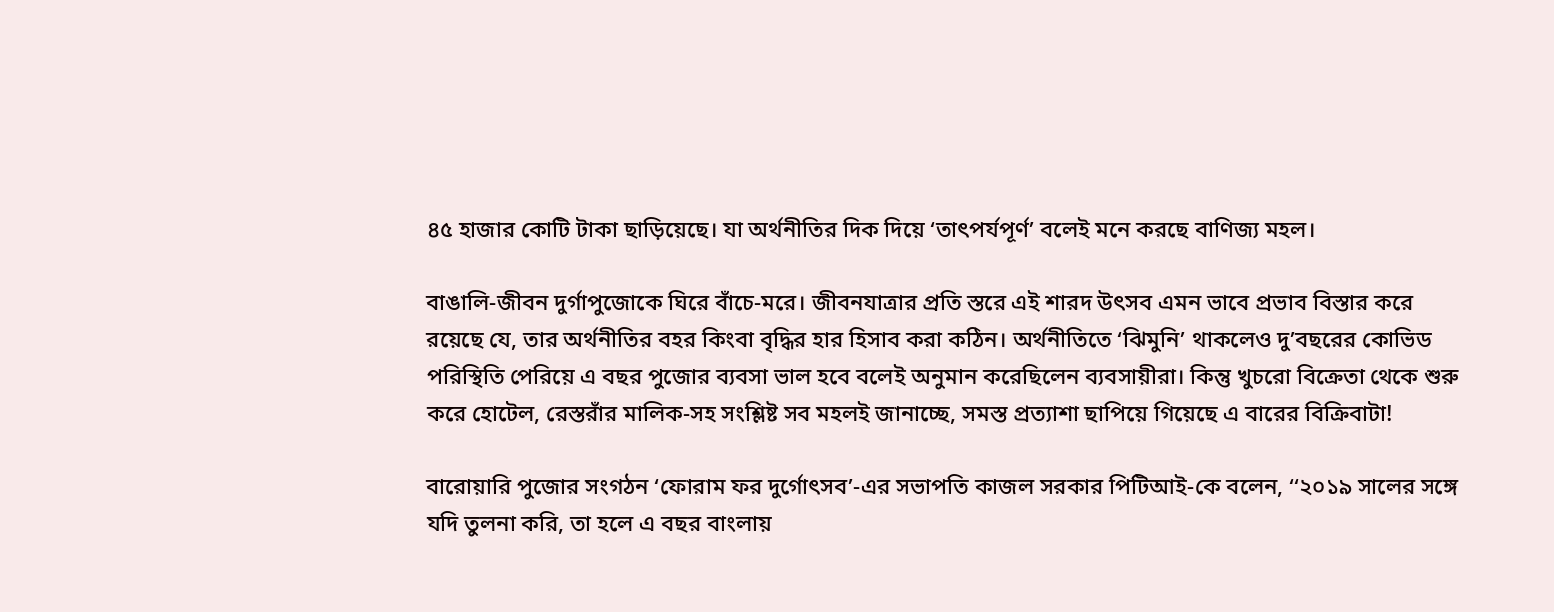৪৫ হাজার কোটি টাকা ছাড়িয়েছে। যা অর্থনীতির দিক দিয়ে ‘তাৎপর্যপূর্ণ’ বলেই মনে করছে বাণিজ্য মহল।

বাঙালি-জীবন দুর্গাপুজোকে ঘিরে বাঁচে-মরে। জীবনযাত্রার প্রতি স্তরে এই শারদ উৎসব এমন ভাবে প্রভাব বিস্তার করে রয়েছে যে, তার অর্থনীতির বহর কিংবা বৃদ্ধির হার হিসাব করা কঠিন। অর্থনীতিতে ‘ঝিমুনি’ থাকলেও দু’বছরের কোভিড পরিস্থিতি পেরিয়ে এ বছর পুজোর ব্যবসা ভাল হবে বলেই অনুমান করেছিলেন ব্যবসায়ীরা। কিন্তু খুচরো বিক্রেতা থেকে শুরু করে হোটেল, রেস্তরাঁর মালিক-সহ সংশ্লিষ্ট সব মহলই জানাচ্ছে, সমস্ত প্রত্যাশা ছাপিয়ে গিয়েছে এ বারের বিক্রিবাটা!

বারোয়ারি পুজোর সংগঠন ‘ফোরাম ফর দুর্গোৎসব’-এর সভাপতি কাজল সরকার পিটিআই-কে বলেন, ‘‘২০১৯ সালের সঙ্গে যদি তুলনা করি, তা হলে এ বছর বাংলায়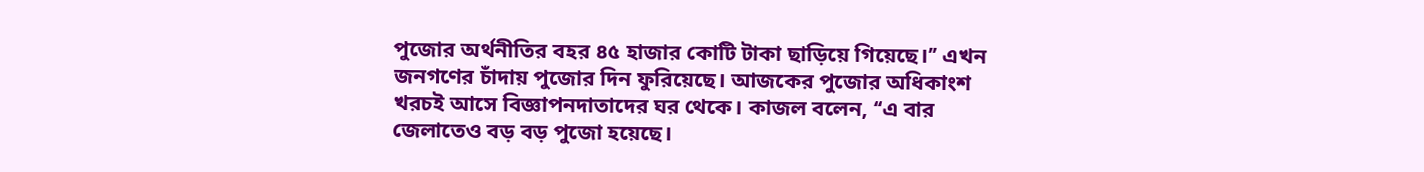পুজোর অর্থনীতির বহর ৪৫ হাজার কোটি টাকা ছাড়িয়ে গিয়েছে।’’ এখন জনগণের চাঁদায় পুজোর দিন ফুরিয়েছে। আজকের পুজোর অধিকাংশ খরচই আসে বিজ্ঞাপনদাতাদের ঘর থেকে। কাজল বলেন, ‘‘এ বার জেলাতেও বড় বড় পুজো হয়েছে।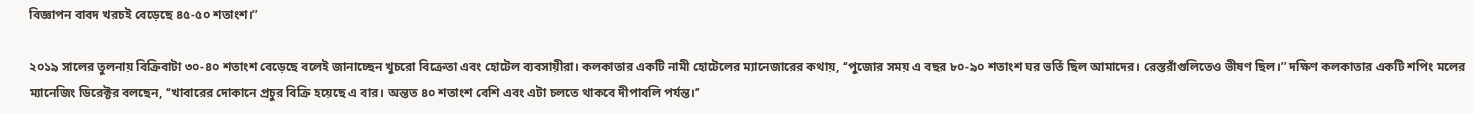বিজ্ঞাপন বাবদ খরচই বেড়েছে ৪৫-৫০ শতাংশ।’’

২০১৯ সালের তুলনায় বিক্রিবাটা ৩০-৪০ শতাংশ বেড়েছে বলেই জানাচ্ছেন খুচরো বিক্রেতা এবং হোটেল ব্যবসায়ীরা। কলকাতার একটি নামী হোটেলের ম্যানেজারের কথায়, ‘‘পুজোর সময় এ বছর ৮০-৯০ শতাংশ ঘর ভর্তি ছিল আমাদের। রেস্তরাঁগুলিতেও ভীষণ ছিল।’’ দক্ষিণ কলকাতার একটি শপিং মলের ম্যানেজিং ডিরেক্টর বলছেন, ‘‘খাবারের দোকানে প্রচুর বিক্রি হয়েছে এ বার। অন্তত ৪০ শতাংশ বেশি এবং এটা চলতে থাকবে দীপাবলি পর্যন্ত।’’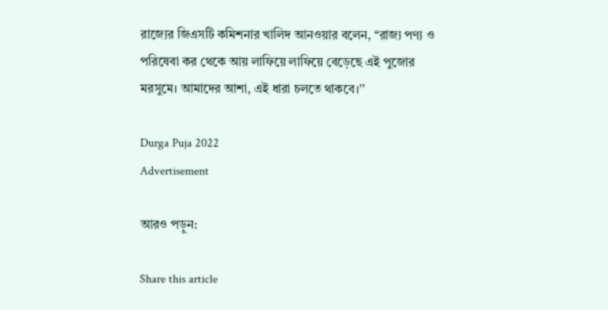রাজ্যের জিএসটি কমিশনার খালিদ আনওয়ার বলেন, ‘‘রাজ্য পণ্য ও পরিষেবা কর থেকে আয় লাফিয়ে লাফিয়ে বেড়েছে এই পুজোর মরসুমে। আমাদের আশা, এই ধারা চলতে থাকবে।’’

Durga Puja 2022
Advertisement

আরও পড়ুন:

Share this article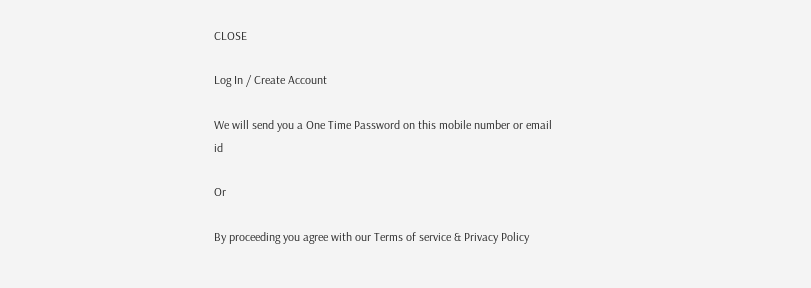CLOSE

Log In / Create Account

We will send you a One Time Password on this mobile number or email id

Or

By proceeding you agree with our Terms of service & Privacy Policy